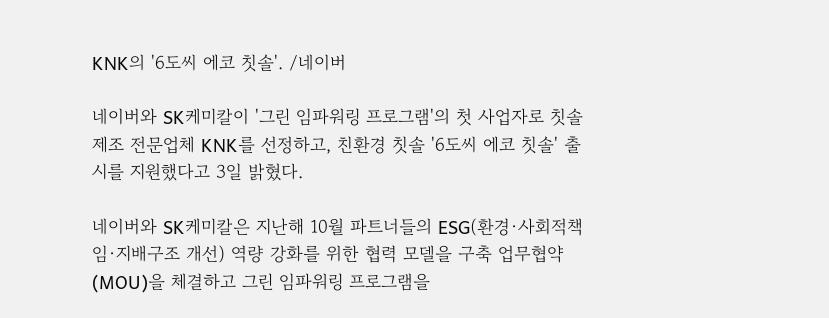KNK의 '6도씨 에코 칫솔'. /네이버

네이버와 SK케미칼이 '그린 임파워링 프로그램'의 첫 사업자로 칫솔 제조 전문업체 KNK를 선정하고, 친환경 칫솔 '6도씨 에코 칫솔' 출시를 지원했다고 3일 밝혔다.

네이버와 SK케미칼은 지난해 10월 파트너들의 ESG(환경·사회적책임·지배구조 개선) 역량 강화를 위한 협력 모델을 구축 업무협약(MOU)을 체결하고 그린 임파워링 프로그램을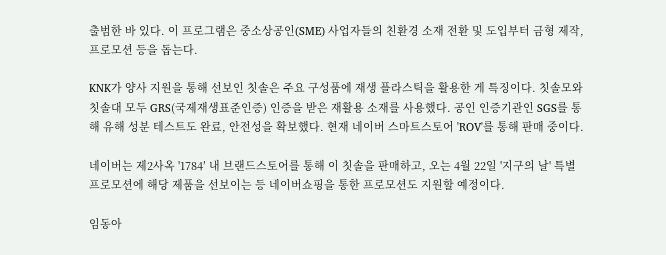출범한 바 있다. 이 프로그램은 중소상공인(SME) 사업자들의 친환경 소재 전환 및 도입부터 금형 제작, 프로모션 등을 돕는다.

KNK가 양사 지원을 통해 선보인 칫솔은 주요 구성품에 재생 플라스틱을 활용한 게 특징이다. 칫솔모와 칫솔대 모두 GRS(국제재생표준인증) 인증을 받은 재활용 소재를 사용했다. 공인 인증기관인 SGS를 통해 유해 성분 테스트도 완료, 안전성을 확보했다. 현재 네이버 스마트스토어 'ROV'를 통해 판매 중이다.

네이버는 제2사옥 '1784′ 내 브랜드스토어를 통해 이 칫솔을 판매하고, 오는 4월 22일 '지구의 날' 특별 프로모션에 해당 제품을 선보이는 등 네이버쇼핑을 통한 프로모션도 지원할 예정이다.

임동아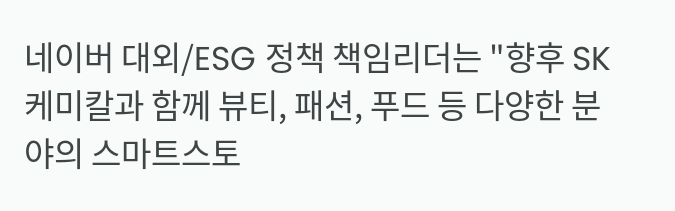네이버 대외/ESG 정책 책임리더는 "향후 SK케미칼과 함께 뷰티, 패션, 푸드 등 다양한 분야의 스마트스토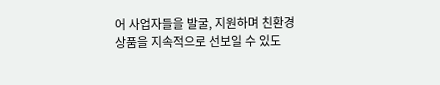어 사업자들을 발굴, 지원하며 친환경 상품을 지속적으로 선보일 수 있도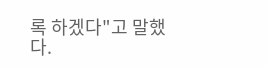록 하겠다"고 말했다.